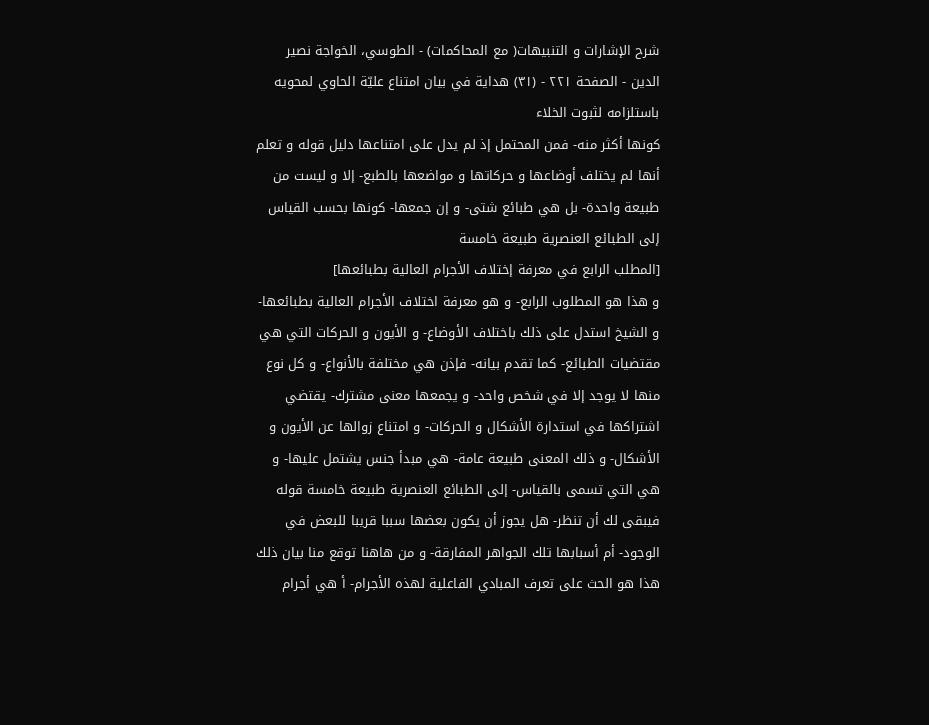شرح الإشارات و التنبيهات( مع المحاكمات) - الطوسي، الخواجة نصير الدين - الصفحة ٢٢١ - (٣١) هداية في بيان امتناع عليّة الحاوي لمحويه باستلزامه لثبوت الخلاء
كونها أكثر منه- فمن المحتمل إذ لم يدل على امتناعها دليل قوله و تعلم أنها لم يختلف أوضاعها و حركاتها و مواضعها بالطبع- إلا و ليست من طبيعة واحدة- بل هي طبائع شتى- و إن جمعها- كونها بحسب القياس إلى الطبائع العنصرية طبيعة خامسة
[المطلب الرابع في معرفة إختلاف الأجرام العالية بطبائعها]
و هذا هو المطلوب الرابع- و هو معرفة اختلاف الأجرام العالية بطبائعها- و الشيخ استدل على ذلك باختلاف الأوضاع- و الأيون و الحركات التي هي مقتضيات الطبائع- كما تقدم بيانه- فإذن هي مختلفة بالأنواع- و كل نوع منها لا يوجد إلا في شخص واحد- و يجمعها معنى مشترك- يقتضي اشتراكها في استدارة الأشكال و الحركات- و امتناع زوالها عن الأيون و الأشكال- و ذلك المعنى طبيعة عامة- هي مبدأ جنس يشتمل عليها- و هي التي تسمى بالقياس- إلى الطبائع العنصرية طبيعة خامسة قوله فيبقى لك أن تنظر- هل يجوز أن يكون بعضها سببا قريبا للبعض في الوجود- أم أسبابها تلك الجواهر المفارقة- و من هاهنا توقع منا بيان ذلك
هذا هو الحث على تعرف المبادي الفاعلية لهذه الأجرام- أ هي أجرام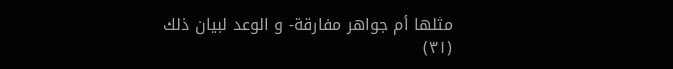مثلها أم جواهر مفارقة- و الوعد لبيان ذلك
(٣١)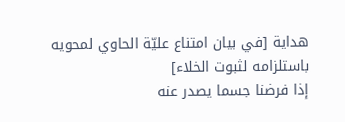هداية [في بيان امتناع عليّة الحاوي لمحويه باستلزامه لثبوت الخلاء]
إذا فرضنا جسما يصدر عنه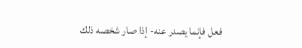فعل فإنما يصدر عنه- إذا صار شخصه ذلك